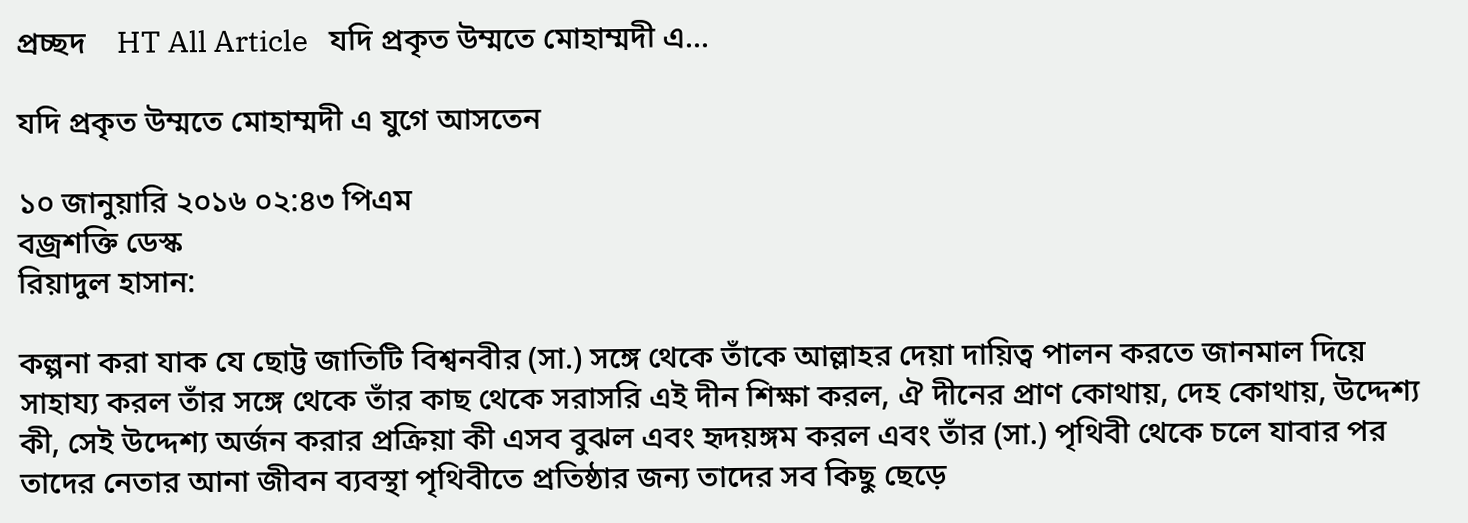প্রচ্ছদ    HT All Article   যদি প্রকৃত উম্মতে মোহাম্মদী এ...

যদি প্রকৃত উম্মতে মোহাম্মদী এ যুগে আসতেন

১০ জানুয়ারি ২০১৬ ০২:৪৩ পিএম
বজ্রশক্তি ডেস্ক
রিয়াদুল হাসান:

কল্পনা করা যাক যে ছোট্ট জাতিটি বিশ্বনবীর (সা.) সঙ্গে থেকে তাঁকে আল্লাহর দেয়া দায়িত্ব পালন করতে জানমাল দিয়ে সাহায্য করল তাঁর সঙ্গে থেকে তাঁর কাছ থেকে সরাসরি এই দীন শিক্ষা করল, ঐ দীনের প্রাণ কোথায়, দেহ কোথায়, উদ্দেশ্য কী, সেই উদ্দেশ্য অর্জন করার প্রক্রিয়া কী এসব বুঝল এবং হৃদয়ঙ্গম করল এবং তাঁর (সা.) পৃথিবী থেকে চলে যাবার পর তাদের নেতার আনা জীবন ব্যবস্থা পৃথিবীতে প্রতিষ্ঠার জন্য তাদের সব কিছু ছেড়ে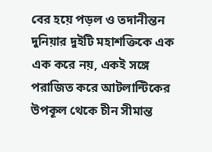বের হয়ে পড়ল ও তদানীন্তন দুনিয়ার দুইটি মহাশক্তিকে এক এক করে নয়, একই সঙ্গে পরাজিত করে আটলান্টিকের উপকূল থেকে চীন সীমান্ত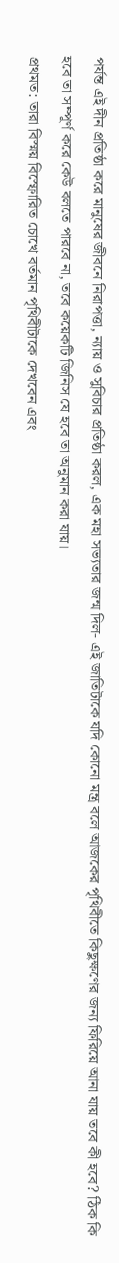পর্যন্ত এই দীন প্রতিষ্ঠা করে মানুষের জীবনে নিরাপত্তা, ন্যায় ও সুবিচার প্রতিষ্ঠা করল, এক মহা সভ্যতার জন্ম দিল- এই জাতিটাকে যদি কোনো মন্ত্র বলে আজকের পৃথিবীতে কিছুক্ষণের জন্য ফিরিয়ে আনা যায় তবে কী হবে? ঠিক কি হবে তা সম্পূর্ণ করে কেউ বলতে পারবে না, তবে কয়েকটি জিনিস যে হবে তা অনুমান করা যায়।
প্রথমত: তারা বিস্ময় বিস্ফোরিত চোখে বর্তমান পৃথিবীটাকে দেখবেন এবং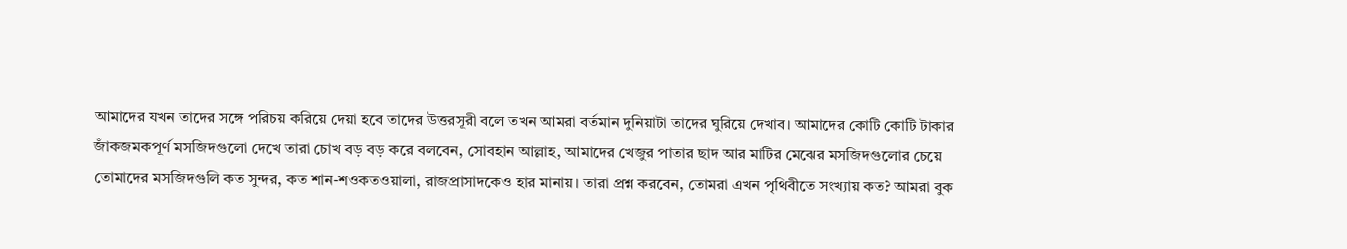আমাদের যখন তাদের সঙ্গে পরিচয় করিয়ে দেয়া হবে তাদের উত্তরসূরী বলে তখন আমরা বর্তমান দুনিয়াটা তাদের ঘুরিয়ে দেখাব। আমাদের কোটি কোটি টাকার জাঁকজমকপূর্ণ মসজিদগুলো দেখে তারা চোখ বড় বড় করে বলবেন, সোবহান আল্লাহ, আমাদের খেজুর পাতার ছাদ আর মাটির মেঝের মসজিদগুলোর চেয়ে তোমাদের মসজিদগুলি কত সুন্দর, কত শান-শওকতওয়ালা, রাজপ্রাসাদকেও হার মানায়। তারা প্রশ্ন করবেন, তোমরা এখন পৃথিবীতে সংখ্যায় কত? আমরা বুক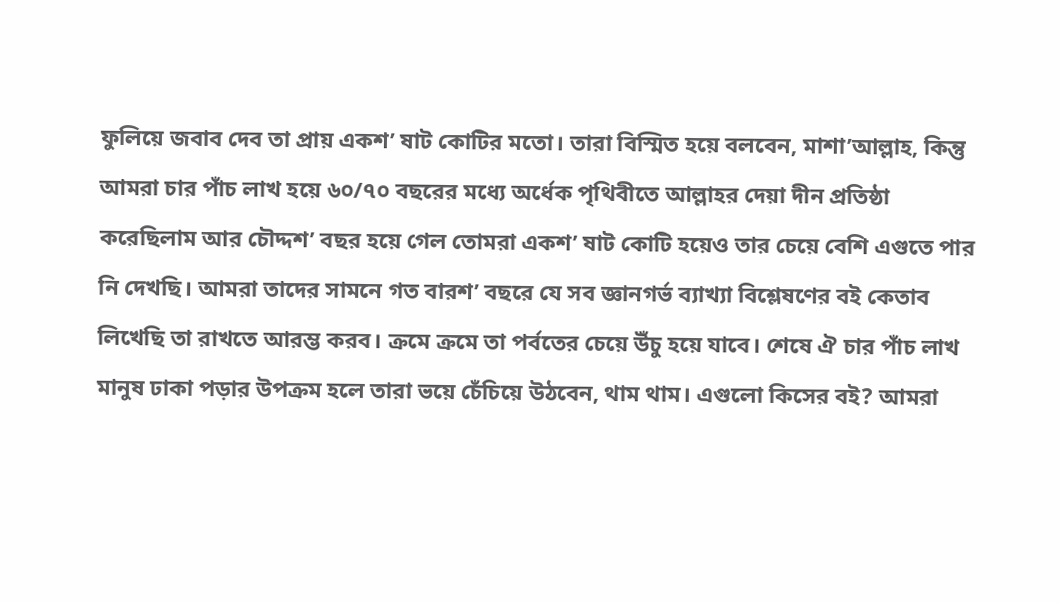ফুলিয়ে জবাব দেব তা প্রায় একশ’ ষাট কোটির মতো। তারা বিস্মিত হয়ে বলবেন, মাশা’আল্লাহ, কিন্তু আমরা চার পাঁচ লাখ হয়ে ৬০/৭০ বছরের মধ্যে অর্ধেক পৃথিবীতে আল্লাহর দেয়া দীন প্রতিষ্ঠা করেছিলাম আর চৌদ্দশ’ বছর হয়ে গেল তোমরা একশ’ ষাট কোটি হয়েও তার চেয়ে বেশি এগুতে পার নি দেখছি। আমরা তাদের সামনে গত বারশ’ বছরে যে সব জ্ঞানগর্ভ ব্যাখ্যা বিশ্লেষণের বই কেতাব লিখেছি তা রাখতে আরম্ভ করব। ক্রমে ক্রমে তা পর্বতের চেয়ে উঁচু হয়ে যাবে। শেষে ঐ চার পাঁচ লাখ মানুষ ঢাকা পড়ার উপক্রম হলে তারা ভয়ে চেঁচিয়ে উঠবেন, থাম থাম। এগুলো কিসের বই? আমরা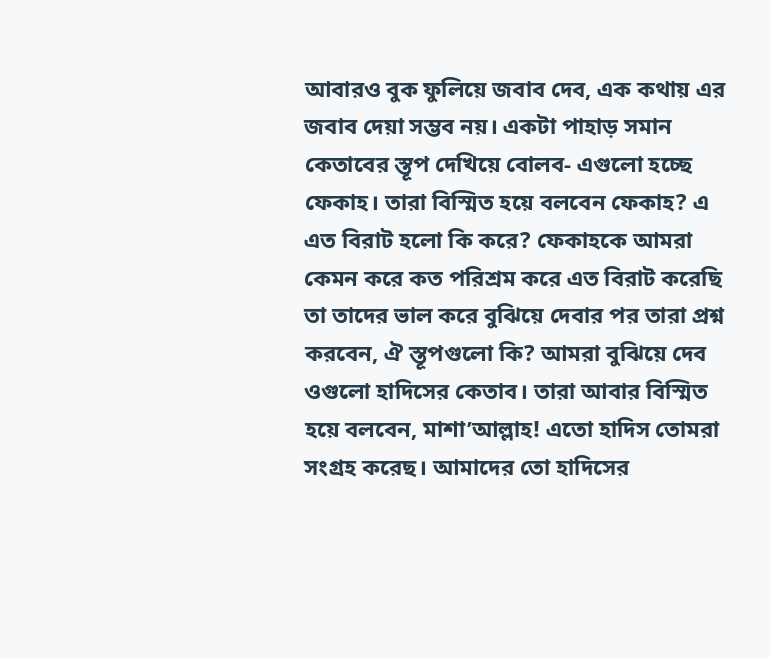আবারও বুক ফুলিয়ে জবাব দেব, এক কথায় এর জবাব দেয়া সম্ভব নয়। একটা পাহাড় সমান কেতাবের স্তূপ দেখিয়ে বোলব- এগুলো হচ্ছে ফেকাহ। তারা বিস্মিত হয়ে বলবেন ফেকাহ? এ এত বিরাট হলো কি করে? ফেকাহকে আমরা কেমন করে কত পরিশ্রম করে এত বিরাট করেছি তা তাদের ভাল করে বুঝিয়ে দেবার পর তারা প্রশ্ন করবেন, ঐ স্তূপগুলো কি? আমরা বুঝিয়ে দেব ওগুলো হাদিসের কেতাব। তারা আবার বিস্মিত হয়ে বলবেন, মাশা’আল্লাহ! এতো হাদিস তোমরা সংগ্রহ করেছ। আমাদের তো হাদিসের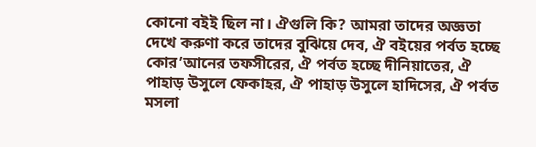কোনো বইই ছিল না। ঐগুলি কি? আমরা তাদের অজ্ঞতা দেখে করুণা করে তাদের বুঝিয়ে দেব, ঐ বইয়ের পর্বত হচ্ছে কোর’আনের তফসীরের, ঐ পর্বত হচ্ছে দীনিয়াতের, ঐ পাহাড় উসুলে ফেকাহর, ঐ পাহাড় উসুলে হাদিসের, ঐ পর্বত মসলা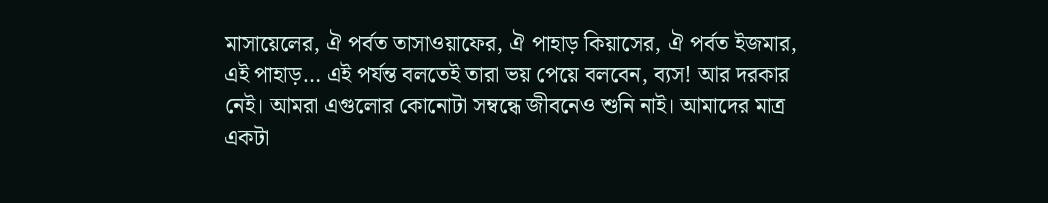মাসায়েলের, ঐ পর্বত তাসাওয়াফের, ঐ পাহাড় কিয়াসের, ঐ পর্বত ইজমার, এই পাহাড়… এই পর্যন্ত বলতেই তারা ভয় পেয়ে বলবেন, ব্যস! আর দরকার নেই। আমরা এগুলোর কোনোটা সম্বন্ধে জীবনেও শুনি নাই। আমাদের মাত্র একটা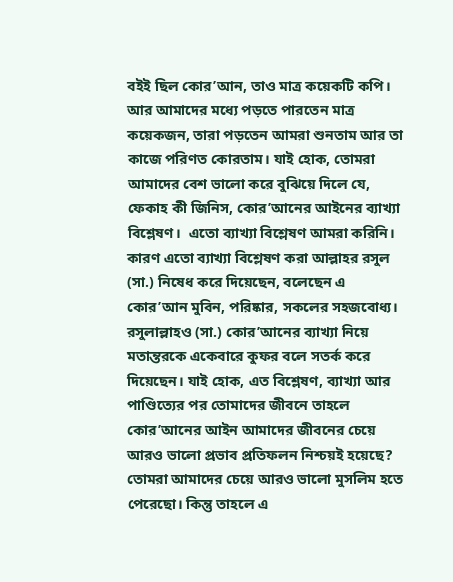বইই ছিল কোর’আন, তাও মাত্র কয়েকটি কপি। আর আমাদের মধ্যে পড়তে পারতেন মাত্র কয়েকজন, তারা পড়তেন আমরা শুনতাম আর তা কাজে পরিণত কোরতাম। যাই হোক, তোমরা আমাদের বেশ ভালো করে বুঝিয়ে দিলে যে, ফেকাহ কী জিনিস, কোর’আনের আইনের ব্যাখ্যা বিশ্লেষণ।  এতো ব্যাখ্যা বিশ্লেষণ আমরা করিনি। কারণ এতো ব্যাখ্যা বিশ্লেষণ করা আল্লাহর রসুল (সা.) নিষেধ করে দিয়েছেন, বলেছেন এ কোর’আন মুবিন, পরিষ্কার, সকলের সহজবোধ্য।  রসুলাল্লাহও (সা.) কোর’আনের ব্যাখ্যা নিয়ে মতান্তরকে একেবারে কুফর বলে সতর্ক করে দিয়েছেন। যাই হোক, এত বিশ্লেষণ, ব্যাখ্যা আর পাণ্ডিত্যের পর তোমাদের জীবনে তাহলে কোর’আনের আইন আমাদের জীবনের চেয়ে আরও ভালো প্রভাব প্রতিফলন নিশ্চয়ই হয়েছে? তোমরা আমাদের চেয়ে আরও ভালো মুসলিম হতে পেরেছো। কিন্তু তাহলে এ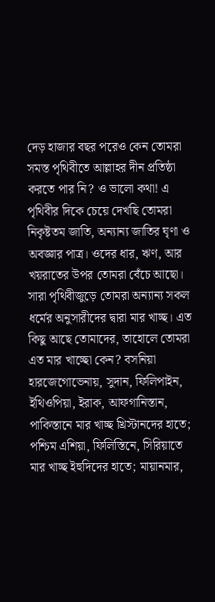দেড় হাজার বছর পরেও কেন তোমরা সমস্ত পৃথিবীতে আল্লাহর দীন প্রতিষ্ঠা করতে পার নি? ও ভালো কথা! এ পৃথিবীর দিকে চেয়ে দেখছি তোমরা নিকৃষ্টতম জাতি, অন্যান্য জাতির ঘৃণা ও অবজ্ঞার পাত্র। ওদের ধার, ঋণ, আর খয়রাতের উপর তোমরা বেঁচে আছো। সারা পৃথিবীজুড়ে তোমরা অন্যান্য সকল ধর্মের অনুসারীদের দ্বারা মার খাচ্ছ। এত কিছু আছে তোমাদের, তাহোলে তোমরা এত মার খাচ্ছো কেন? বসনিয়া হারজেগোভেনায়, সুদান, ফিলিপাইন, ইথিওপিয়া, ইরাক, আফগানিস্তান, পাকিস্তানে মার খাচ্ছ খ্রিস্টানদের হাতে; পশ্চিম এশিয়া, ফিলিস্তিনে, সিরিয়াতে মার খাচ্ছ ইহুদিদের হাতে; মায়ানমার,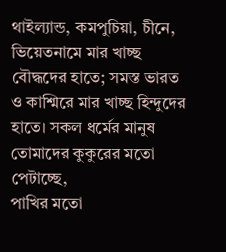থাইল্যান্ড, কমপুচিয়া, চীনে, ভিয়েতনামে মার খাচ্ছ বৌদ্ধদের হাতে; সমস্ত ভারত ও কাশ্মিরে মার খাচ্ছ হিন্দুদের হাতে। সকল ধর্মের মানুষ তোমাদের কুকুরের মতো পেটাচ্ছে,
পাখির মতো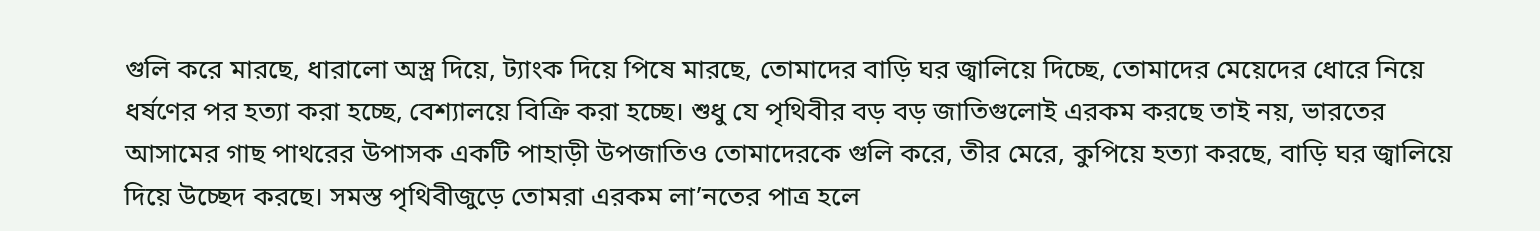গুলি করে মারছে, ধারালো অস্ত্র দিয়ে, ট্যাংক দিয়ে পিষে মারছে, তোমাদের বাড়ি ঘর জ্বালিয়ে দিচ্ছে, তোমাদের মেয়েদের ধোরে নিয়ে ধর্ষণের পর হত্যা করা হচ্ছে, বেশ্যালয়ে বিক্রি করা হচ্ছে। শুধু যে পৃথিবীর বড় বড় জাতিগুলোই এরকম করছে তাই নয়, ভারতের আসামের গাছ পাথরের উপাসক একটি পাহাড়ী উপজাতিও তোমাদেরকে গুলি করে, তীর মেরে, কুপিয়ে হত্যা করছে, বাড়ি ঘর জ্বালিয়ে দিয়ে উচ্ছেদ করছে। সমস্ত পৃথিবীজুড়ে তোমরা এরকম লা’নতের পাত্র হলে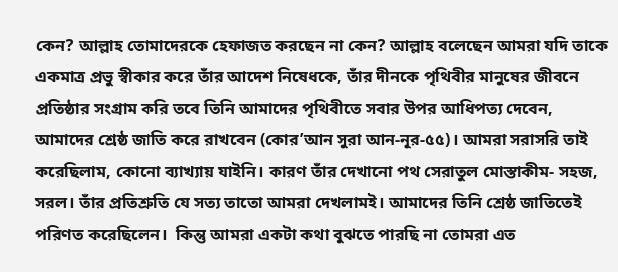কেন? আল্লাহ তোমাদেরকে হেফাজত করছেন না কেন? আল্লাহ বলেছেন আমরা যদি তাকে একমাত্র প্রভু স্বীকার করে তাঁর আদেশ নিষেধকে, তাঁর দীনকে পৃথিবীর মানুষের জীবনে প্রতিষ্ঠার সংগ্রাম করি তবে তিনি আমাদের পৃথিবীতে সবার উপর আধিপত্য দেবেন, আমাদের শ্রেষ্ঠ জাতি করে রাখবেন (কোর’আন সুরা আন-নূর-৫৫)। আমরা সরাসরি তাই করেছিলাম, কোনো ব্যাখ্যায় যাইনি। কারণ তাঁর দেখানো পথ সেরাতুল মোস্তাকীম- সহজ, সরল। তাঁর প্রতিশ্রুতি যে সত্য তাতো আমরা দেখলামই। আমাদের তিনি শ্রেষ্ঠ জাতিতেই পরিণত করেছিলেন।  কিন্তু আমরা একটা কথা বুঝতে পারছি না তোমরা এত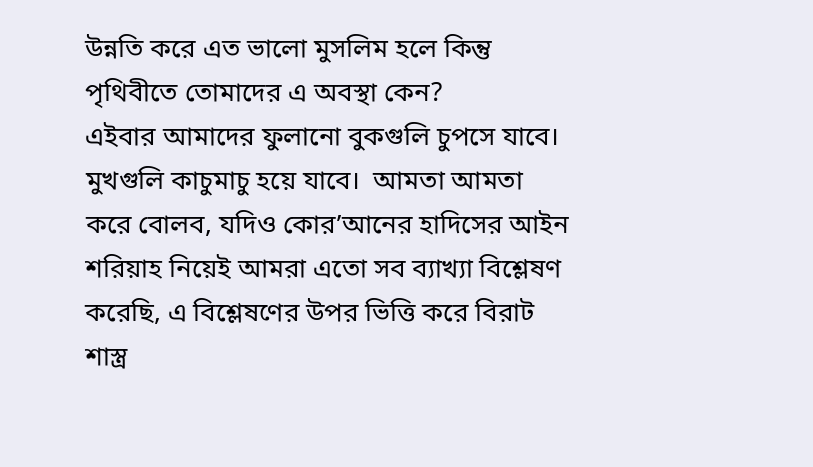উন্নতি করে এত ভালো মুসলিম হলে কিন্তু পৃথিবীতে তোমাদের এ অবস্থা কেন?
এইবার আমাদের ফুলানো বুকগুলি চুপসে যাবে। মুখগুলি কাচুমাচু হয়ে যাবে।  আমতা আমতা করে বোলব, যদিও কোর’আনের হাদিসের আইন শরিয়াহ নিয়েই আমরা এতো সব ব্যাখ্যা বিশ্লেষণ করেছি, এ বিশ্লেষণের উপর ভিত্তি করে বিরাট শাস্ত্র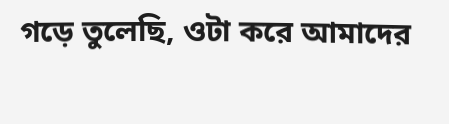গড়ে তুলেছি, ওটা করে আমাদের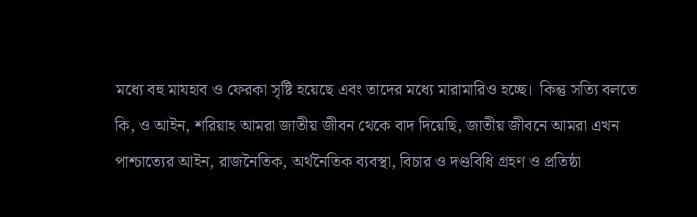মধ্যে বহু মাযহাব ও ফেরকা সৃষ্টি হয়েছে এবং তাদের মধ্যে মারামারিও হচ্ছে।  কিন্তু সত্যি বলতে কি, ও আইন, শরিয়াহ আমরা জাতীয় জীবন থেকে বাদ দিয়েছি, জাতীয় জীবনে আমরা এখন পাশ্চাত্যের আইন, রাজনৈতিক, অর্থনৈতিক ব্যবস্থা, বিচার ও দণ্ডবিধি গ্রহণ ও প্রতিষ্ঠা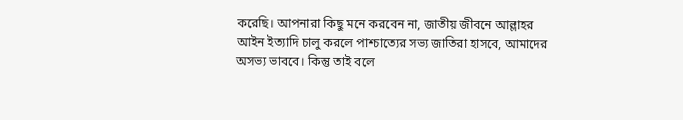করেছি। আপনারা কিছু মনে করবেন না, জাতীয় জীবনে আল্লাহর আইন ইত্যাদি চালু করলে পাশ্চাত্যের সভ্য জাতিরা হাসবে, আমাদের অসভ্য ভাববে। কিন্তু তাই বলে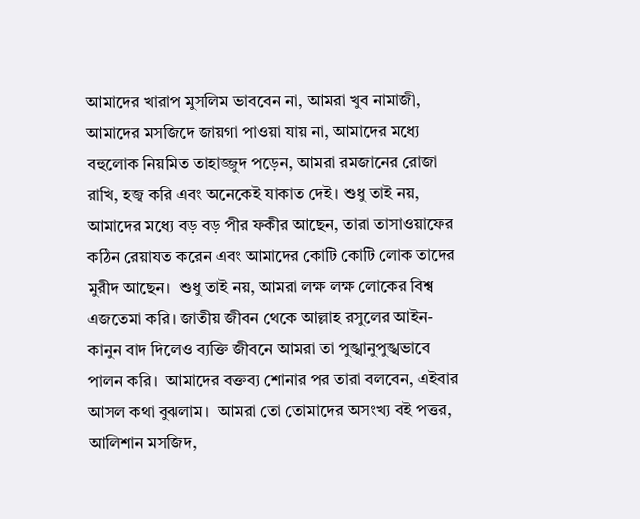আমাদের খারাপ মুসলিম ভাববেন না, আমরা খুব নামাজী, আমাদের মসজিদে জায়গা পাওয়া যায় না, আমাদের মধ্যে বহুলোক নিয়মিত তাহাজ্জুদ পড়েন, আমরা রমজানের রোজা রাখি, হজ্ব করি এবং অনেকেই যাকাত দেই। শুধু তাই নয়, আমাদের মধ্যে বড় বড় পীর ফকীর আছেন, তারা তাসাওয়াফের কঠিন রেয়াযত করেন এবং আমাদের কোটি কোটি লোক তাদের মুরীদ আছেন।  শুধু তাই নয়, আমরা লক্ষ লক্ষ লোকের বিশ্ব এজতেমা করি। জাতীয় জীবন থেকে আল্লাহ রসুলের আইন-কানুন বাদ দিলেও ব্যক্তি জীবনে আমরা তা পুঙ্খানুপুঙ্খভাবে পালন করি।  আমাদের বক্তব্য শোনার পর তারা বলবেন, এইবার আসল কথা বুঝলাম।  আমরা তো তোমাদের অসংখ্য বই পত্তর, আলিশান মসজিদ,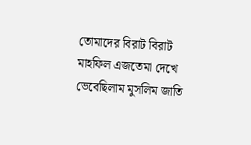তোমাদের বিরাট বিরাট মাহফিল এজতেমা দেখে ভেবেছিলাম মুসলিম জাতি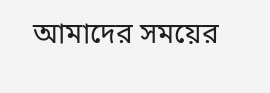আমাদের সময়ের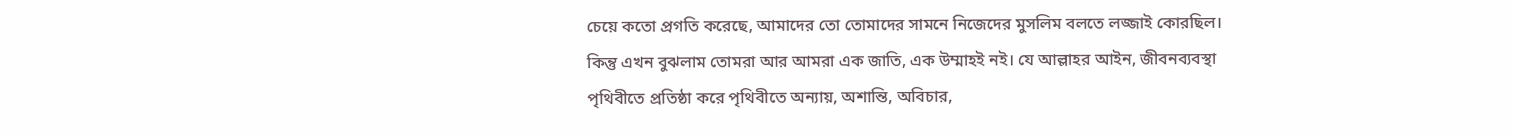চেয়ে কতো প্রগতি করেছে, আমাদের তো তোমাদের সামনে নিজেদের মুসলিম বলতে লজ্জাই কোরছিল।  কিন্তু এখন বুঝলাম তোমরা আর আমরা এক জাতি, এক উম্মাহই নই। যে আল্লাহর আইন, জীবনব্যবস্থা পৃথিবীতে প্রতিষ্ঠা করে পৃথিবীতে অন্যায়, অশান্তি, অবিচার,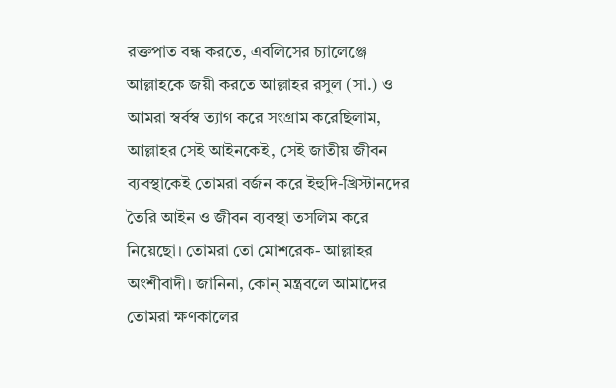রক্তপাত বন্ধ করতে, এবলিসের চ্যালেঞ্জে আল্লাহকে জয়ী করতে আল্লাহর রসুল (সা.) ও আমরা স্বর্বস্ব ত্যাগ করে সংগ্রাম করেছিলাম, আল্লাহর সেই আইনকেই, সেই জাতীয় জীবন ব্যবস্থাকেই তোমরা বর্জন করে ইহুদি-খ্রিস্টানদের তৈরি আইন ও জীবন ব্যবস্থা তসলিম করে নিয়েছো। তোমরা তো মোশরেক- আল্লাহর অংশীবাদী। জানিনা, কোন্ মন্ত্রবলে আমাদের তোমরা ক্ষণকালের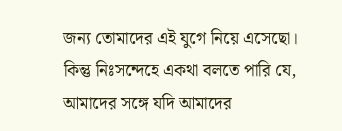জন্য তোমাদের এই যুগে নিয়ে এসেছো।  কিন্তু নিঃসন্দেহে একথা বলতে পারি যে, আমাদের সঙ্গে যদি আমাদের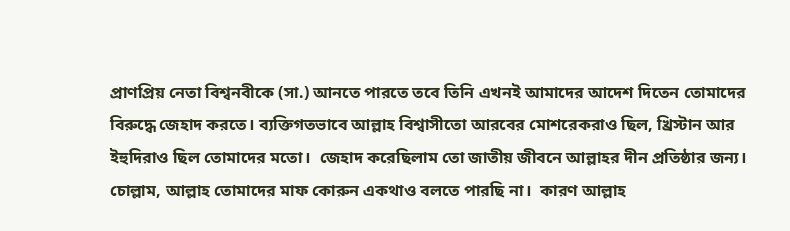প্রাণপ্রিয় নেতা বিশ্বনবীকে (সা.) আনতে পারতে তবে তিনি এখনই আমাদের আদেশ দিতেন তোমাদের বিরুদ্ধে জেহাদ করতে। ব্যক্তিগতভাবে আল্লাহ বিশ্বাসীতো আরবের মোশরেকরাও ছিল, খ্রিস্টান আর ইহুদিরাও ছিল তোমাদের মতো।  জেহাদ করেছিলাম তো জাতীয় জীবনে আল্লাহর দীন প্রতিষ্ঠার জন্য।  চোল্লাম, আল্লাহ তোমাদের মাফ কোরুন একথাও বলতে পারছি না।  কারণ আল্লাহ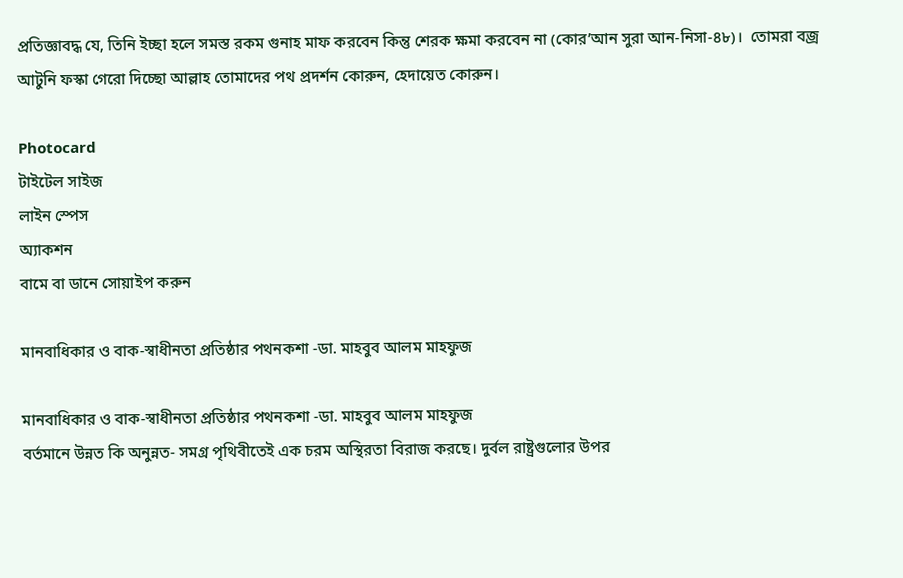প্রতিজ্ঞাবদ্ধ যে, তিনি ইচ্ছা হলে সমস্ত রকম গুনাহ মাফ করবেন কিন্তু শেরক ক্ষমা করবেন না (কোর’আন সুরা আন-নিসা-৪৮)।  তোমরা বজ্র আটুনি ফস্কা গেরো দিচ্ছো আল্লাহ তোমাদের পথ প্রদর্শন কোরুন, হেদায়েত কোরুন।

Photocard
টাইটেল সাইজ
লাইন স্পেস
অ্যাকশন
বামে বা ডানে সোয়াইপ করুন

মানবাধিকার ও বাক-স্বাধীনতা প্রতিষ্ঠার পথনকশা -ডা. মাহবুব আলম মাহফুজ

মানবাধিকার ও বাক-স্বাধীনতা প্রতিষ্ঠার পথনকশা -ডা. মাহবুব আলম মাহফুজ
বর্তমানে উন্নত কি অনুন্নত- সমগ্র পৃথিবীতেই এক চরম অস্থিরতা বিরাজ করছে। দুর্বল রাষ্ট্রগুলোর উপর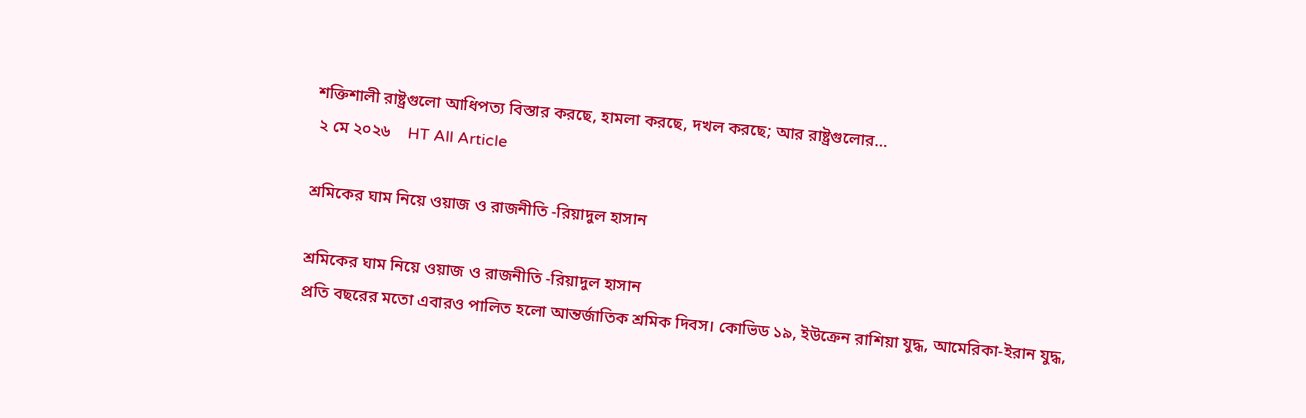শক্তিশালী রাষ্ট্রগুলো আধিপত্য বিস্তার করছে, হামলা করছে, দখল করছে; আর রাষ্ট্রগুলোর…
 ২ মে ২০২৬    HT All Article

শ্রমিকের ঘাম নিয়ে ওয়াজ ও রাজনীতি -রিয়াদুল হাসান

শ্রমিকের ঘাম নিয়ে ওয়াজ ও রাজনীতি -রিয়াদুল হাসান
প্রতি বছরের মতো এবারও পালিত হলো আন্তর্জাতিক শ্রমিক দিবস। কোভিড ১৯, ইউক্রেন রাশিয়া যুদ্ধ, আমেরিকা-ইরান যুদ্ধ,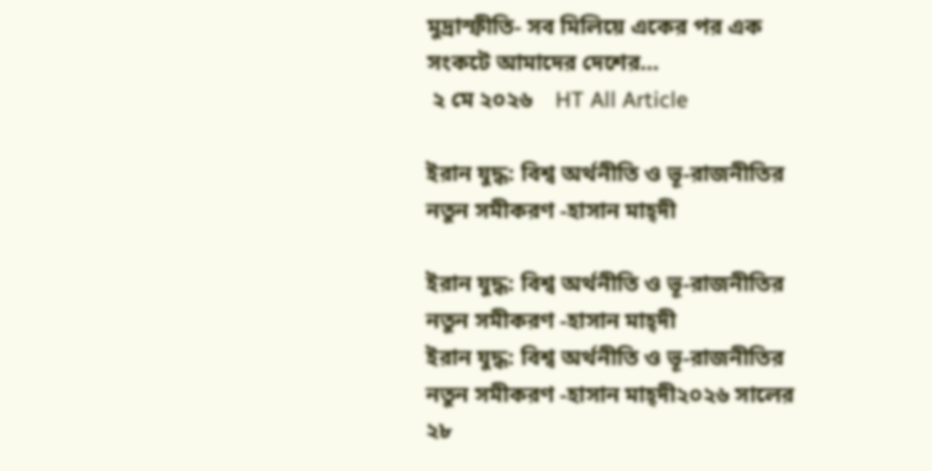মুদ্রাস্ফীতি- সব মিলিয়ে একের পর এক সংকটে আমাদের দেশের…
 ২ মে ২০২৬    HT All Article

ইরান যুদ্ধ: বিশ্ব অর্থনীতি ও ভূ-রাজনীতির নতুন সমীকরণ -হাসান মাহ্দী

ইরান যুদ্ধ: বিশ্ব অর্থনীতি ও ভূ-রাজনীতির নতুন সমীকরণ -হাসান মাহ্দী
ইরান যুদ্ধ: বিশ্ব অর্থনীতি ও ভূ-রাজনীতির নতুন সমীকরণ -হাসান মাহ্দী২০২৬ সালের ২৮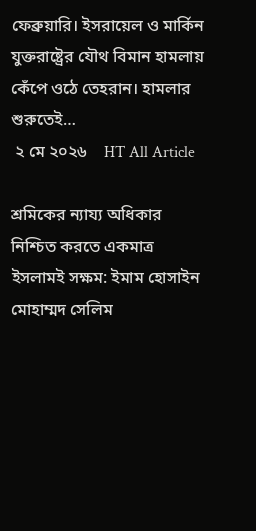ফেব্রুয়ারি। ইসরায়েল ও মার্কিন যুক্তরাষ্ট্রের যৌথ বিমান হামলায় কেঁপে ওঠে তেহরান। হামলার শুরুতেই…
 ২ মে ২০২৬    HT All Article

শ্রমিকের ন্যায্য অধিকার নিশ্চিত করতে একমাত্র ইসলামই সক্ষম: ইমাম হোসাইন মোহাম্মদ সেলিম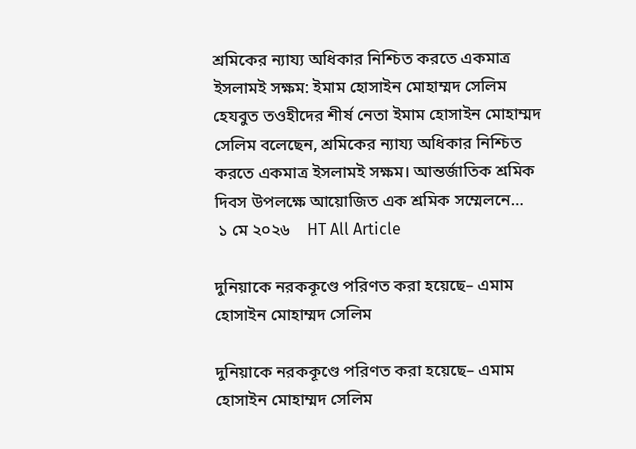শ্রমিকের ন্যায্য অধিকার নিশ্চিত করতে একমাত্র ইসলামই সক্ষম: ইমাম হোসাইন মোহাম্মদ সেলিম
হেযবুত তওহীদের শীর্ষ নেতা ইমাম হোসাইন মোহাম্মদ সেলিম বলেছেন, শ্রমিকের ন্যায্য অধিকার নিশ্চিত করতে একমাত্র ইসলামই সক্ষম। আন্তর্জাতিক শ্রমিক দিবস উপলক্ষে আয়োজিত এক শ্রমিক সম্মেলনে…
 ১ মে ২০২৬    HT All Article

দুনিয়াকে নরককূণ্ডে পরিণত করা হয়েছে– এমাম হোসাইন মোহাম্মদ সেলিম

দুনিয়াকে নরককূণ্ডে পরিণত করা হয়েছে– এমাম হোসাইন মোহাম্মদ সেলিম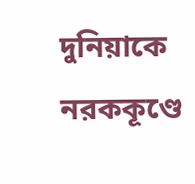দুনিয়াকে নরককূণ্ডে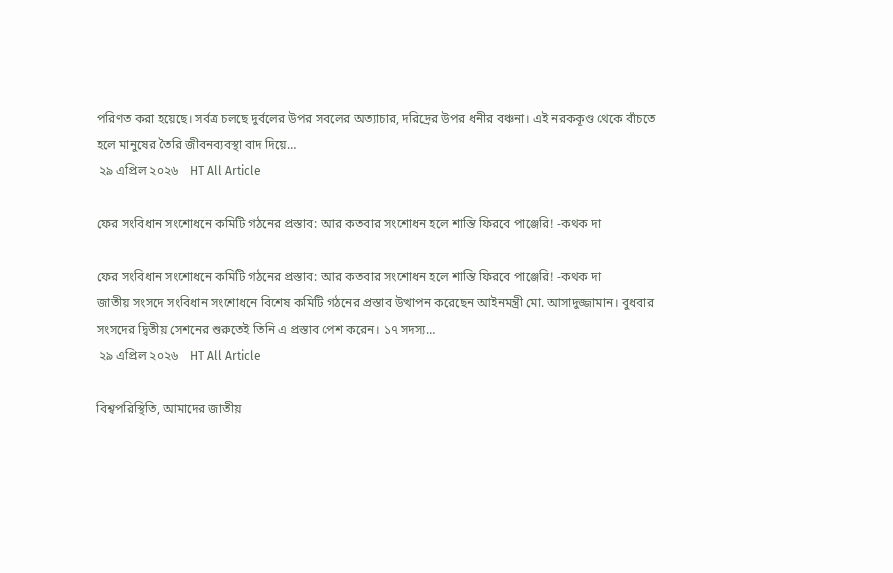পরিণত করা হয়েছে। সর্বত্র চলছে দুর্বলের উপর সবলের অত্যাচার, দরিদ্রের উপর ধনীর বঞ্চনা। এই নরককূণ্ড থেকে বাঁচতে হলে মানুষের তৈরি জীবনব্যবস্থা বাদ দিয়ে…
 ২৯ এপ্রিল ২০২৬    HT All Article

ফের সংবিধান সংশোধনে কমিটি গঠনের প্রস্তাব: আর কতবার সংশোধন হলে শান্তি ফিরবে পাঞ্জেরি! -কথক দা

ফের সংবিধান সংশোধনে কমিটি গঠনের প্রস্তাব: আর কতবার সংশোধন হলে শান্তি ফিরবে পাঞ্জেরি! -কথক দা
জাতীয় সংসদে সংবিধান সংশোধনে বিশেষ কমিটি গঠনের প্রস্তাব উত্থাপন করেছেন আইনমন্ত্রী মো. আসাদুজ্জামান। বুধবার সংসদের দ্বিতীয় সেশনের শুরুতেই তিনি এ প্রস্তাব পেশ করেন। ১৭ সদস্য…
 ২৯ এপ্রিল ২০২৬    HT All Article

বিশ্বপরিস্থিতি, আমাদের জাতীয়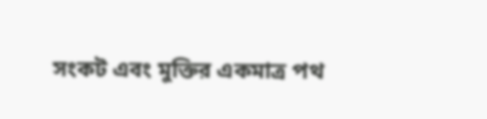সংকট এবং মুক্তির একমাত্র পথ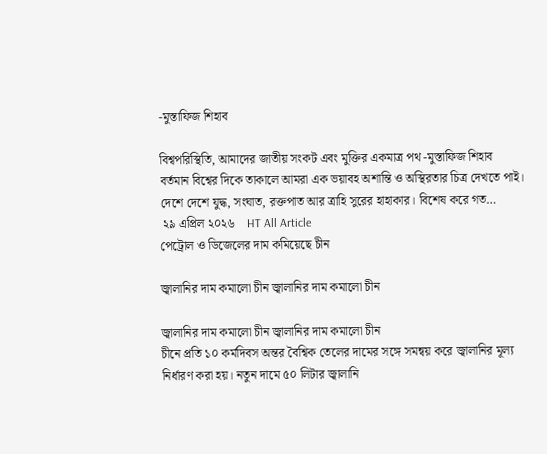-মুস্তাফিজ শিহাব

বিশ্বপরিস্থিতি, আমাদের জাতীয় সংকট এবং মুক্তির একমাত্র পথ -মুস্তাফিজ শিহাব
বর্তমান বিশ্বের দিকে তাকালে আমরা এক ভয়াবহ অশান্তি ও অস্থিরতার চিত্র দেখতে পাই। দেশে দেশে যুদ্ধ, সংঘাত, রক্তপাত আর ত্রাহি সুরের হাহাকার। বিশেষ করে গত…
 ২৯ এপ্রিল ২০২৬    HT All Article
পেট্রোল ও ডিজেলের দাম কমিয়েছে চীন

জ্বালানির দাম কমালো চীন জ্বালানির দাম কমালো চীন

জ্বালানির দাম কমালো চীন জ্বালানির দাম কমালো চীন
চীনে প্রতি ১০ কর্মদিবস অন্তর বৈশ্বিক তেলের দামের সঙ্গে সমন্বয় করে জ্বালানির মূল্য নির্ধারণ করা হয়। নতুন দামে ৫০ লিটার জ্বালানি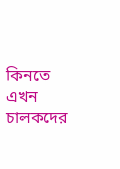কিনতে এখন চালকদের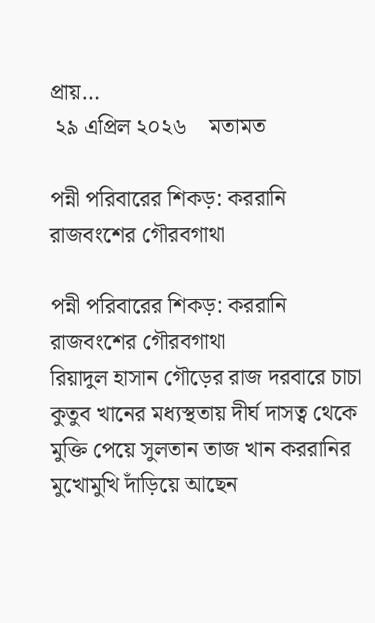প্রায়…
 ২৯ এপ্রিল ২০২৬    মতামত

পন্নী পরিবারের শিকড়: কররানি রাজবংশের গৌরবগাথা

পন্নী পরিবারের শিকড়: কররানি রাজবংশের গৌরবগাথা
রিয়াদুল হাসান গৌড়ের রাজ দরবারে চাচা কুতুব খানের মধ্যস্থতায় দীর্ঘ দাসত্ব থেকে মুক্তি পেয়ে সুলতান তাজ খান কররানির মুখোমুখি দাঁড়িয়ে আছেন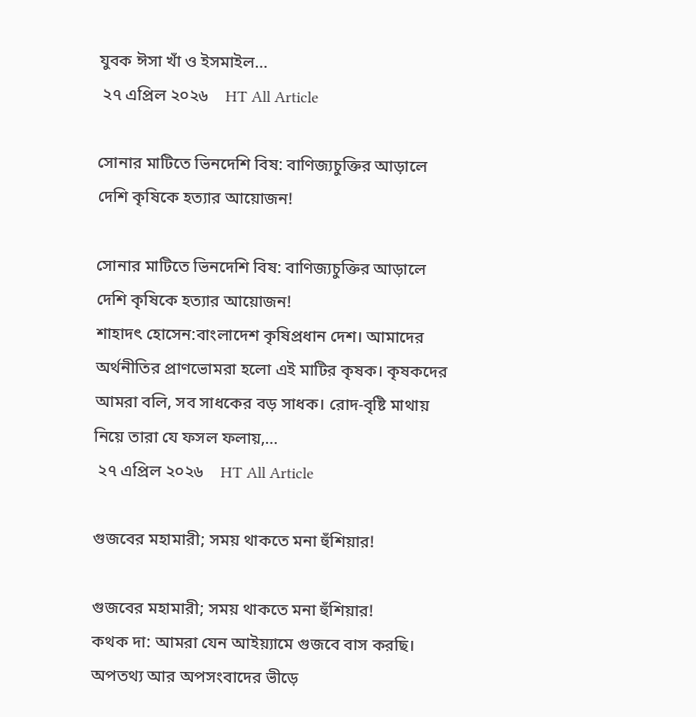যুবক ঈসা খাঁ ও ইসমাইল…
 ২৭ এপ্রিল ২০২৬    HT All Article

সোনার মাটিতে ভিনদেশি বিষ: বাণিজ্যচুক্তির আড়ালে দেশি কৃষিকে হত্যার আয়োজন!

সোনার মাটিতে ভিনদেশি বিষ: বাণিজ্যচুক্তির আড়ালে দেশি কৃষিকে হত্যার আয়োজন!
শাহাদৎ হোসেন:বাংলাদেশ কৃষিপ্রধান দেশ। আমাদের অর্থনীতির প্রাণভোমরা হলো এই মাটির কৃষক। কৃষকদের আমরা বলি, সব সাধকের বড় সাধক। রোদ-বৃষ্টি মাথায় নিয়ে তারা যে ফসল ফলায়,…
 ২৭ এপ্রিল ২০২৬    HT All Article

গুজবের মহামারী; সময় থাকতে মনা হুঁশিয়ার!

গুজবের মহামারী; সময় থাকতে মনা হুঁশিয়ার!
কথক দা: আমরা যেন আইয়্যামে গুজবে বাস করছি। অপতথ্য আর অপসংবাদের ভীড়ে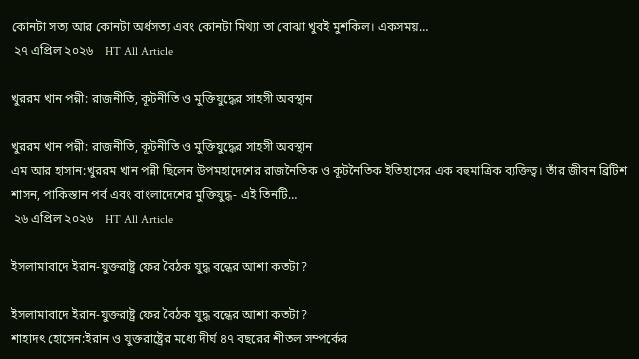কোনটা সত্য আর কোনটা অর্ধসত্য এবং কোনটা মিথ্যা তা বোঝা খুবই মুশকিল। একসময়…
 ২৭ এপ্রিল ২০২৬    HT All Article

খুররম খান পন্নী: রাজনীতি, কূটনীতি ও মুক্তিযুদ্ধের সাহসী অবস্থান

খুররম খান পন্নী: রাজনীতি, কূটনীতি ও মুক্তিযুদ্ধের সাহসী অবস্থান
এম আর হাসান:খুররম খান পন্নী ছিলেন উপমহাদেশের রাজনৈতিক ও কূটনৈতিক ইতিহাসের এক বহুমাত্রিক ব্যক্তিত্ব। তাঁর জীবন ব্রিটিশ শাসন, পাকিস্তান পর্ব এবং বাংলাদেশের মুক্তিযুদ্ধ- এই তিনটি…
 ২৬ এপ্রিল ২০২৬    HT All Article

ইসলামাবাদে ইরান-যুক্তরাষ্ট্র ফের বৈঠক যুদ্ধ বন্ধের আশা কতটা?

ইসলামাবাদে ইরান-যুক্তরাষ্ট্র ফের বৈঠক যুদ্ধ বন্ধের আশা কতটা?
শাহাদৎ হোসেন:ইরান ও যুক্তরাষ্ট্রের মধ্যে দীর্ঘ ৪৭ বছরের শীতল সম্পর্কের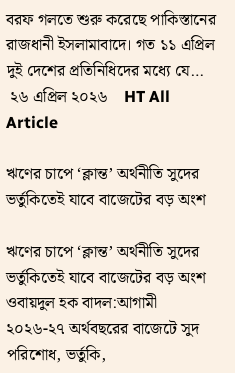বরফ গলতে শুরু করেছে পাকিস্তানের রাজধানী ইসলামাবাদে। গত ১১ এপ্রিল দুই দেশের প্রতিনিধিদের মধ্যে যে…
 ২৬ এপ্রিল ২০২৬    HT All Article

ঋণের চাপে ‘ক্লান্ত’ অর্থনীতি সুদের ভর্তুকিতেই যাবে বাজেটের বড় অংশ

ঋণের চাপে ‘ক্লান্ত’ অর্থনীতি সুদের ভর্তুকিতেই যাবে বাজেটের বড় অংশ
ওবায়দুল হক বাদল:আগামী ২০২৬-২৭ অর্থবছরের বাজেটে সুদ পরিশোধ, ভর্তুকি,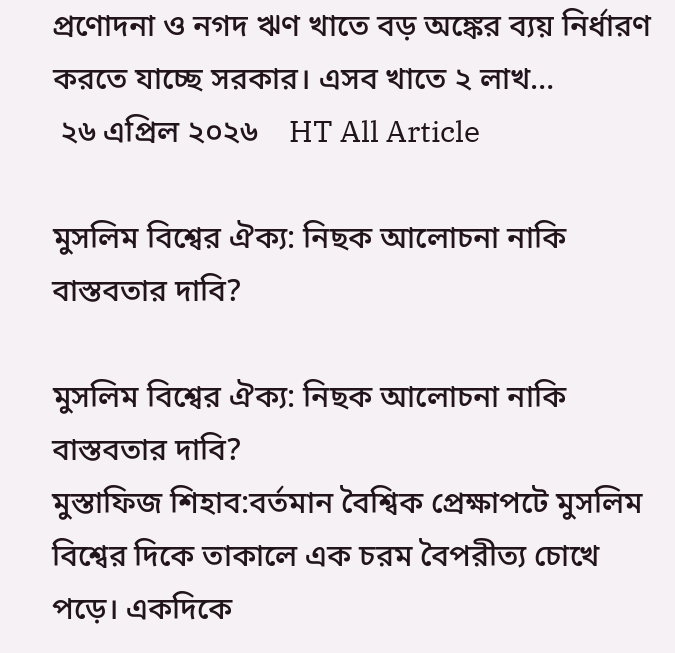প্রণোদনা ও নগদ ঋণ খাতে বড় অঙ্কের ব্যয় নির্ধারণ করতে যাচ্ছে সরকার। এসব খাতে ২ লাখ…
 ২৬ এপ্রিল ২০২৬    HT All Article

মুসলিম বিশ্বের ঐক্য: নিছক আলোচনা নাকি বাস্তবতার দাবি?

মুসলিম বিশ্বের ঐক্য: নিছক আলোচনা নাকি বাস্তবতার দাবি?
মুস্তাফিজ শিহাব:বর্তমান বৈশ্বিক প্রেক্ষাপটে মুসলিম বিশ্বের দিকে তাকালে এক চরম বৈপরীত্য চোখে পড়ে। একদিকে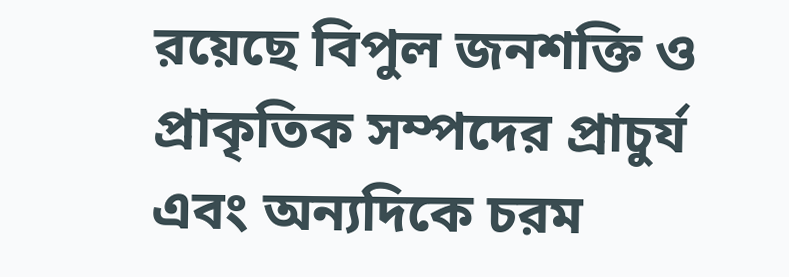রয়েছে বিপুল জনশক্তি ও প্রাকৃতিক সম্পদের প্রাচুর্য এবং অন্যদিকে চরম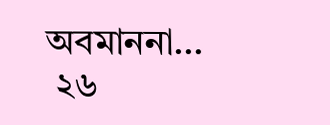অবমাননা…
 ২৬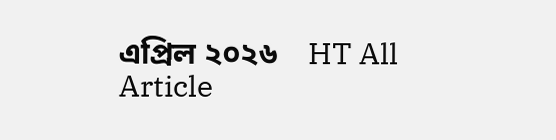এপ্রিল ২০২৬    HT All Article